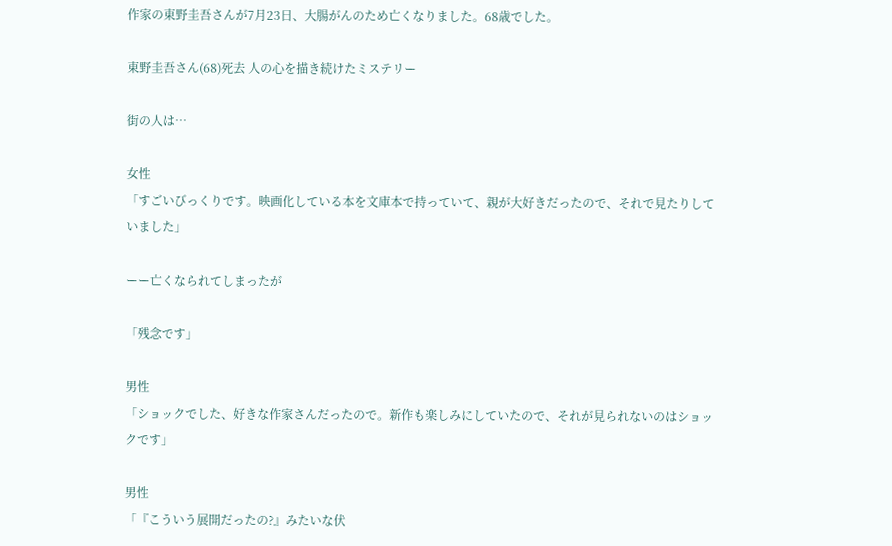作家の東野圭吾さんが7月23日、大腸がんのため亡くなりました。68歳でした。

東野圭吾さん(68)死去 人の心を描き続けたミステリー

街の人は…

女性
「すごいびっくりです。映画化している本を文庫本で持っていて、親が大好きだったので、それで見たりしていました」

ーー亡くなられてしまったが

「残念です」

男性
「ショックでした、好きな作家さんだったので。新作も楽しみにしていたので、それが見られないのはショックです」

男性
「『こういう展開だったの?』みたいな伏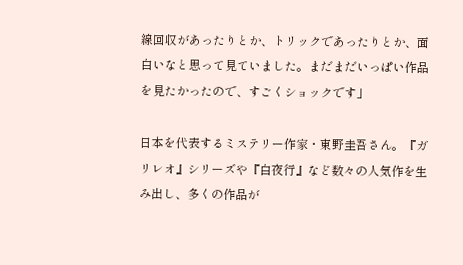線回収があったりとか、トリックであったりとか、面白いなと思って見ていました。まだまだいっぱい作品を見たかったので、すごくショックです」

日本を代表するミステリー作家・東野圭吾さん。『ガリレオ』シリーズや『白夜行』など数々の人気作を生み出し、多くの作品が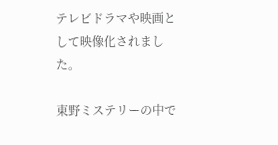テレビドラマや映画として映像化されました。

東野ミステリーの中で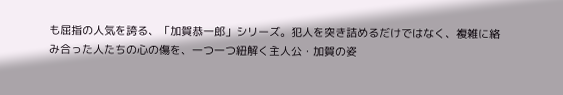も屈指の人気を誇る、「加賀恭一郎」シリーズ。犯人を突き詰めるだけではなく、複雑に絡み合った人たちの心の傷を、一つ一つ紐解く主人公・加賀の姿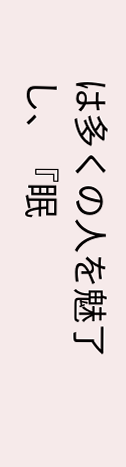は多くの人を魅了し、『眠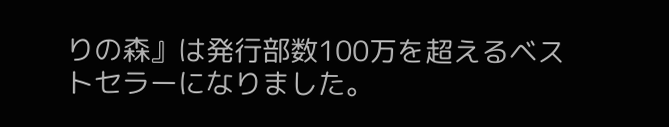りの森』は発行部数100万を超えるベストセラーになりました。